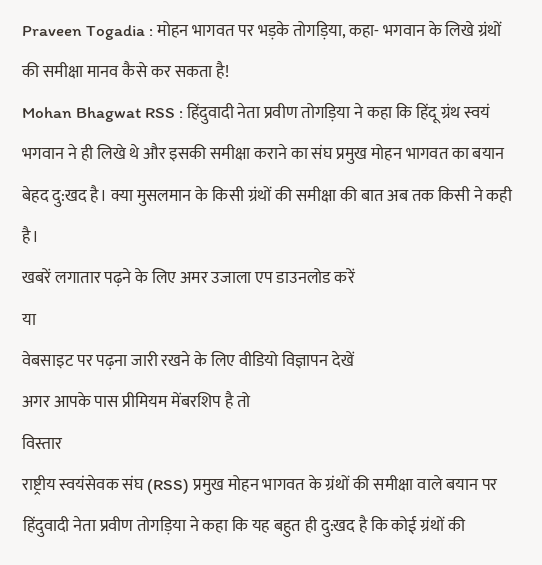Praveen Togadia : मोहन भागवत पर भड़के तोगड़िया, कहा- भगवान के लिखे ग्रंथों की समीक्षा मानव कैसे कर सकता है!
Mohan Bhagwat RSS : हिंदुवादी नेता प्रवीण तोगड़िया ने कहा कि हिंदू ग्रंथ स्वयं भगवान ने ही लिखे थे और इसकी समीक्षा कराने का संघ प्रमुख मोहन भागवत का बयान बेहद दु:खद है। क्या मुसलमान के किसी ग्रंथों की समीक्षा की बात अब तक किसी ने कही है।
खबरें लगातार पढ़ने के लिए अमर उजाला एप डाउनलोड करें
या
वेबसाइट पर पढ़ना जारी रखने के लिए वीडियो विज्ञापन देखें
अगर आपके पास प्रीमियम मेंबरशिप है तो
विस्तार
राष्ट्रीय स्वयंसेवक संघ (RSS) प्रमुख मोहन भागवत के ग्रंथों की समीक्षा वाले बयान पर हिंदुवादी नेता प्रवीण तोगड़िया ने कहा कि यह बहुत ही दु:खद है कि कोई ग्रंथों की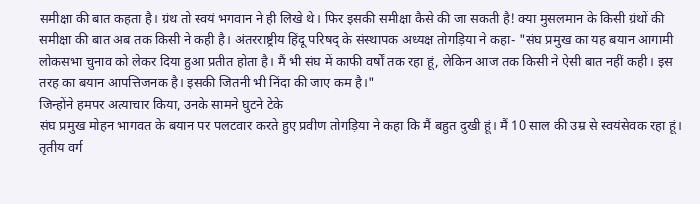समीक्षा की बात कहता है। ग्रंथ तो स्वयं भगवान ने ही लिखे थे। फिर इसकी समीक्षा कैसे की जा सकती है! क्या मुसलमान के किसी ग्रंथों की समीक्षा की बात अब तक किसी ने कही है। अंतरराष्ट्रीय हिंदू परिषद् के संस्थापक अध्यक्ष तोगड़िया ने कहा- "संघ प्रमुख का यह बयान आगामी लोकसभा चुनाव को लेकर दिया हुआ प्रतीत होता है। मैं भी संघ में काफी वर्षों तक रहा हूं, लेकिन आज तक किसी ने ऐसी बात नहीं कही। इस तरह का बयान आपत्तिजनक है। इसकी जितनी भी निंदा की जाए कम है।"
जिन्होंने हमपर अत्याचार किया, उनके सामने घुटने टेके
संघ प्रमुख मोहन भागवत के बयान पर पलटवार करते हुए प्रवीण तोगड़िया ने कहा कि मैं बहुत दुखी हूं। मैं 10 साल की उम्र से स्वयंसेवक रहा हूं। तृतीय वर्ग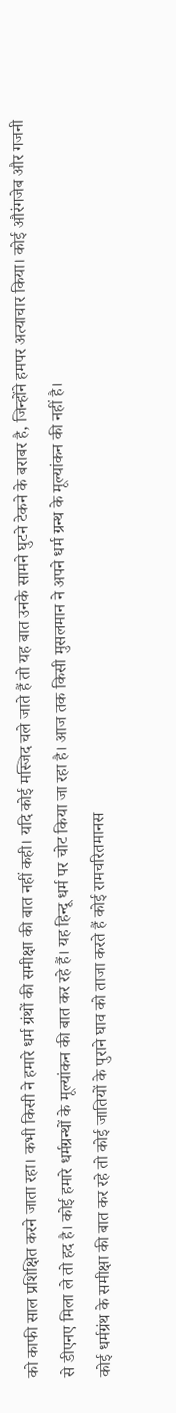को काफी साल प्रशिक्षित करने जाता रहा। कभी किसी ने हमारे धर्म ग्रंथों की समीक्षा की बात नहीं कही। यदि कोई मस्जिद चले जाते हैं तो यह बात उनके सामने घुटने टेकने के बराबर है, जिन्होंने हमपर अत्याचार किया। कोई औरंगजेब और गजनी से डीएनए मिला ले तो हद है। कोई हमारे धर्मग्रन्थों के मूल्यांकन की बात कर रहे हैं। यह हिन्दू धर्म पर चोट किया जा रहा है। आज तक किसी मुसलमान ने अपने धर्म ग्रन्थ के मूल्यांकन की नहीं है।
कोई धर्मग्रंथ के समीक्षा की बात कर रहे तो कोई जातियों के पुराने घाव को ताजा करते हैं कोई रामचरितमानस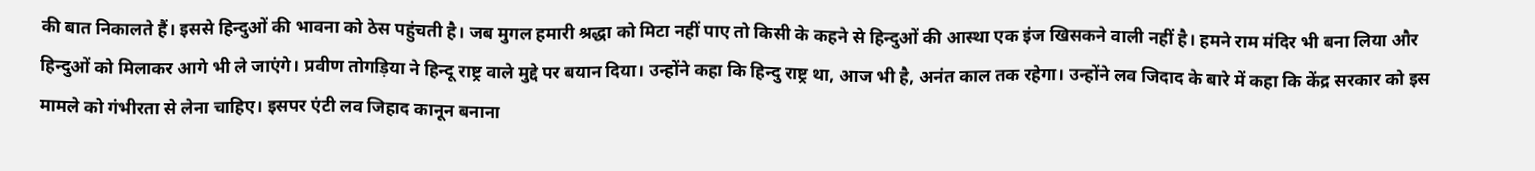की बात निकालते हैं। इससे हिन्दुओं की भावना को ठेस पहुंचती है। जब मुगल हमारी श्रद्धा को मिटा नहीं पाए तो किसी के कहने से हिन्दुओं की आस्था एक इंज खिसकने वाली नहीं है। हमने राम मंदिर भी बना लिया और हिन्दुओं को मिलाकर आगे भी ले जाएंगे। प्रवीण तोगड़िया ने हिन्दू राष्ट्र वाले मुद्दे पर बयान दिया। उन्होंने कहा कि हिन्दु राष्ट्र था, आज भी है, अनंत काल तक रहेगा। उन्होंने लव जिदाद के बारे में कहा कि केंद्र सरकार को इस मामले को गंभीरता से लेना चाहिए। इसपर एंटी लव जिहाद कानून बनाना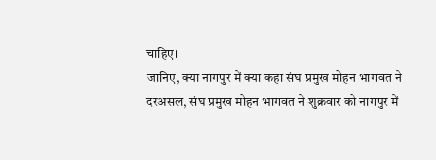चाहिए।
जानिए, क्या नागपुर में क्या कहा संघ प्रमुख मोहन भागवत ने
दरअसल, संघ प्रमुख मोहन भागवत ने शुक्रवार को नागपुर में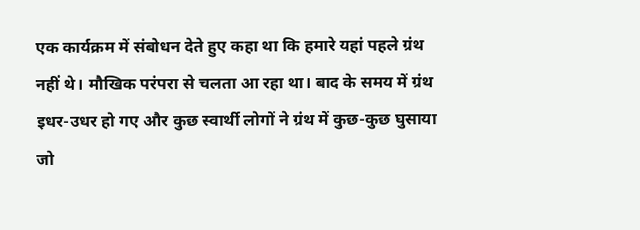एक कार्यक्रम में संबोधन देते हुए कहा था कि हमारे यहां पहले ग्रंथ नहीं थे। मौखिक परंपरा से चलता आ रहा था। बाद के समय में ग्रंथ इधर-उधर हो गए और कुछ स्वार्थी लोगों ने ग्रंथ में कुछ-कुछ घुसाया जो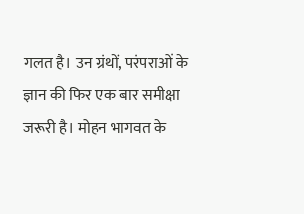गलत है। उन ग्रंथों, परंपराओं के ज्ञान की फिर एक बार समीक्षा जरूरी है। मोहन भागवत के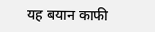यह बयान काफी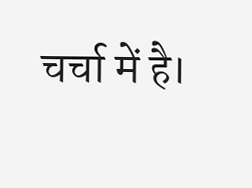चर्चा में है।